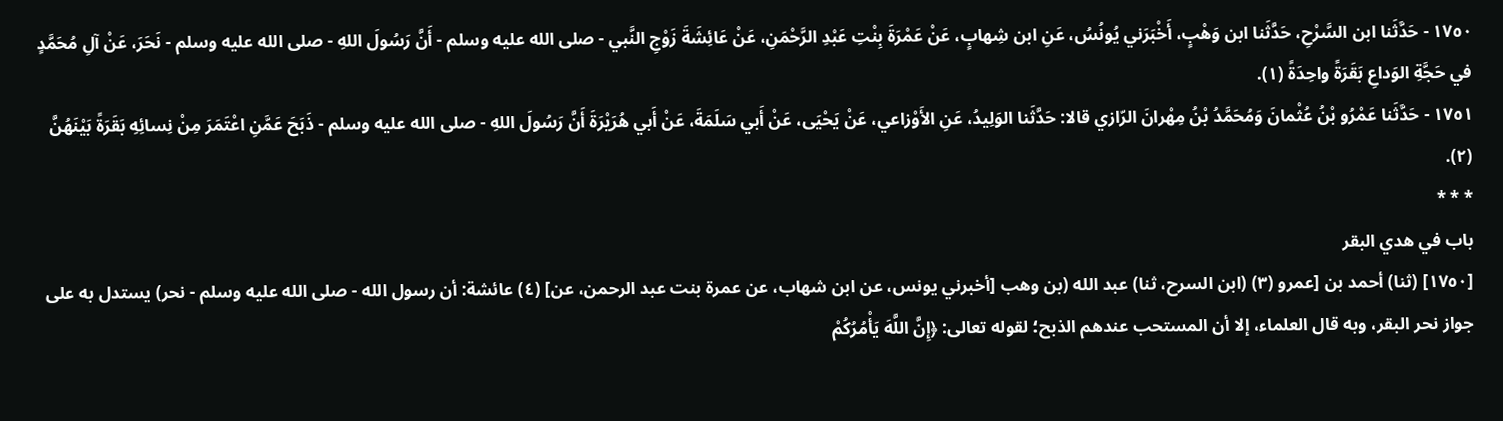١٧٥٠ - حَدَّثَنا ابن السَّرْحِ، حَدَّثَنا ابن وَهْبٍ، أَخْبَرَني يُونُسُ، عَنِ ابن شِهابٍ، عَنْ عَمْرَةَ بِنْتِ عَبْدِ الرَّحْمَنِ، عَنْ عَائِشَةَ زَوْجِ النَّبي - صلى الله عليه وسلم - أَنَّ رَسُولَ اللهِ - صلى الله عليه وسلم - نَحَرَ، عَنْ آلِ مُحَمَّدٍ في حَجَّةِ الوَداعِ بَقَرَةً واحِدَةً (١).
١٧٥١ - حَدَّثَنا عَمْرُو بْنُ عُثْمانَ وَمُحَمَّدُ بْنُ مِهْرانَ الرّازي قالا: حَدَّثَنا الوَلِيدُ، عَنِ الأَوْزاعي، عَنْ يَحْيَى، عَنْ أَبي سَلَمَةَ، عَنْ أَبي هُرَيْرَةَ أَنَّ رَسُولَ اللهِ - صلى الله عليه وسلم - ذَبَحَ عَمَّنِ اعْتَمَرَ مِنْ نِسائِهِ بَقَرَةً بَيْنَهُنَّ (٢).
* * *
باب في هدي البقر
[١٧٥٠] (ثنا) أحمد بن [عمرو (٣) (ابن السرح، ثنا) عبد الله (بن وهب [أخبرني يونس، عن ابن شهاب، عن عمرة بنت عبد الرحمن، عن] (٤) عائشة: أن رسول الله - صلى الله عليه وسلم - نحر) يستدل به على جواز نحر البقر، وبه قال العلماء، إلا أن المستحب عندهم الذبح؛ لقوله تعالى: ﴿إِنَّ اللَّهَ يَأْمُرُكُمْ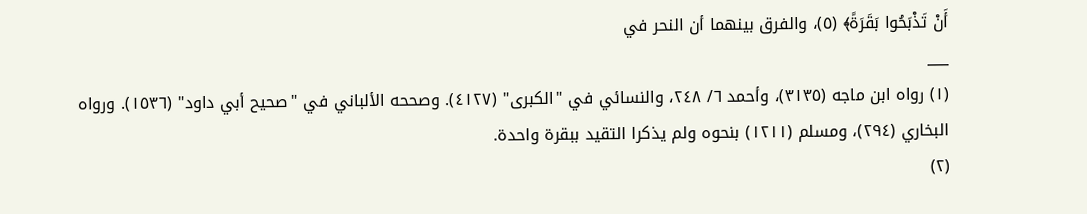أَنْ تَذْبَحُوا بَقَرَةً﴾ (٥)، والفرق بينهما أن النحر في
___
(١) رواه ابن ماجه (٣١٣٥)، وأحمد ٦/ ٢٤٨، والنسائي في "الكبرى" (٤١٢٧). وصححه الألباني في "صحيح أبي داود" (١٥٣٦). ورواه البخاري (٢٩٤)، ومسلم (١٢١١) بنحوه ولم يذكرا التقيد ببقرة واحدة.
(٢)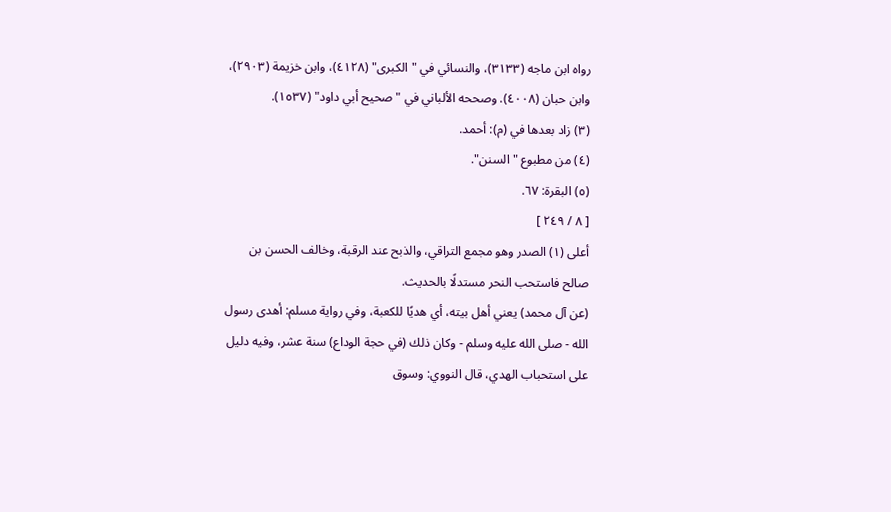رواه ابن ماجه (٣١٣٣)، والنسائي في "الكبرى" (٤١٢٨)، وابن خزيمة (٢٩٠٣)، وابن حبان (٤٠٠٨). وصححه الألباني في "صحيح أبي داود" (١٥٣٧).
(٣) زاد بعدها في (م): أحمد.
(٤) من مطبوع "السنن".
(٥) البقرة: ٦٧.
[ ٨ / ٢٤٩ ]
أعلى (١) الصدر وهو مجمع التراقي، والذبح عند الرقبة، وخالف الحسن بن صالح فاستحب النحر مستدلًا بالحديث.
(عن آل محمد) يعني أهل بيته، أي هديًا للكعبة، وفي رواية مسلم: أهدى رسول الله - صلى الله عليه وسلم - وكان ذلك (في حجة الوداع) سنة عشر، وفيه دليل على استحباب الهدي، قال النووي: وسوق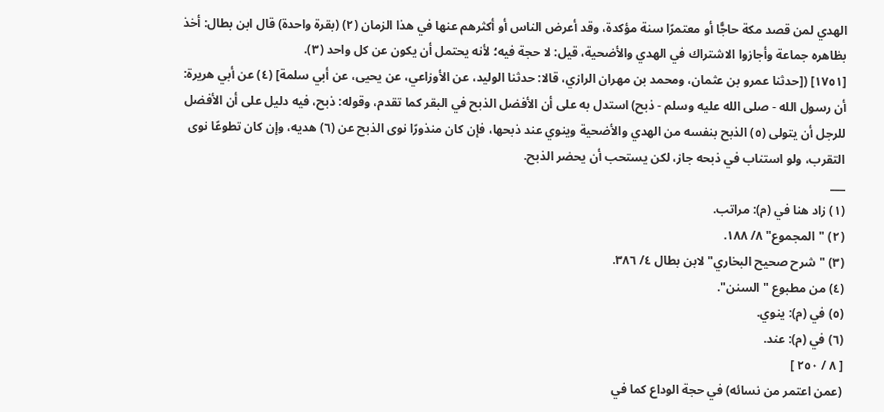الهدي لمن قصد مكة حاجًّا أو معتمرًا سنة مؤكدة، وقد أعرض الناس أو أكثرهم عنها في هذا الزمان (٢) (بقرة واحدة) قال ابن بطال: أخذ بظاهره جماعة وأجازوا الاشتراك في الهدي والأضحية، قيل: لا حجة فيه؛ لأنه يحتمل أن يكون عن كل واحد (٣).
[١٧٥١] ([حدثنا عمرو بن عثمان، ومحمد بن مهران الرازي، قالا: حدثنا الوليد، عن الأوزاعي، عن يحيى، عن أبي سلمة] (٤) عن أبي هريرة: أن رسول الله - صلى الله عليه وسلم - ذبح) استدل به على أن الأفضل الذبح في البقر كما تقدم، وقوله: ذبح، فيه دليل على أن الأفضل للرجل أن يتولى (٥) الذبح بنفسه من الهدي والأضحية وينوي عند ذبحها، فإن كان منذورًا نوى الذبح عن (٦) هديه، وإن كان تطوعًا نوى التقرب، ولو استناب في ذبحه جاز، لكن يستحب أن يحضر الذبح.
___
(١) زاد هنا في (م): مراتب.
(٢) "المجموع" ٨/ ١٨٨.
(٣) "شرح صحيح البخاري" لابن بطال ٤/ ٣٨٦.
(٤) من مطبوع "السنن".
(٥) في (م): ينوي.
(٦) في (م): عند.
[ ٨ / ٢٥٠ ]
(عمن اعتمر من نسائه) في حجة الوداع كما في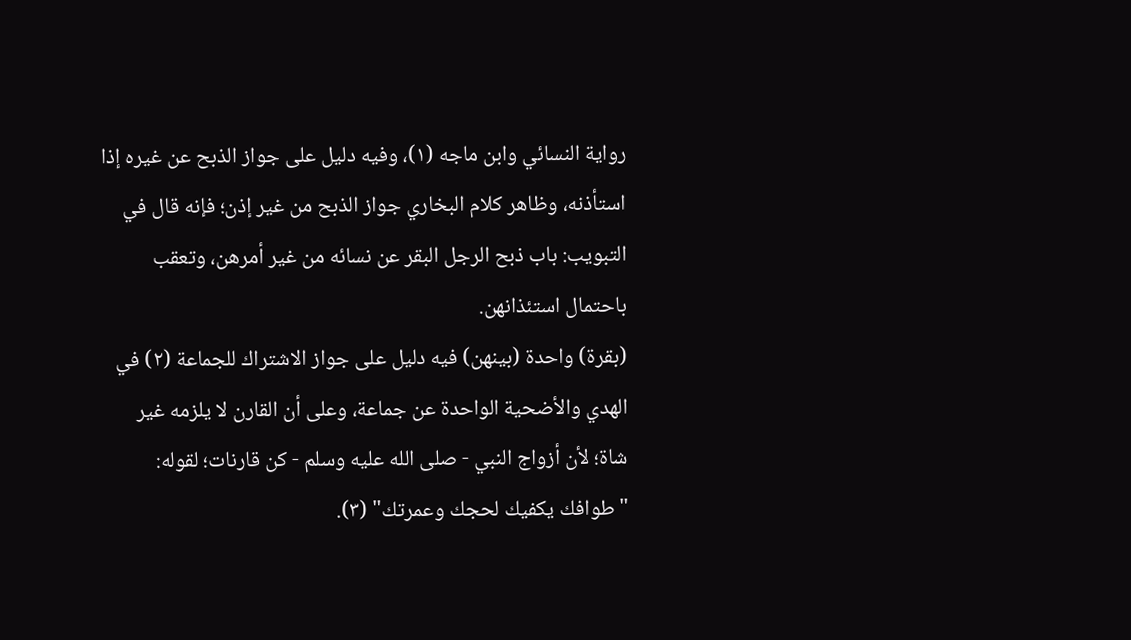رواية النسائي وابن ماجه (١)، وفيه دليل على جواز الذبح عن غيره إذا استأذنه، وظاهر كلام البخاري جواز الذبح من غير إذن؛ فإنه قال في التبويب: باب ذبح الرجل البقر عن نسائه من غير أمرهن، وتعقب باحتمال استئذانهن.
(بقرة) واحدة (بينهن) فيه دليل على جواز الاشتراك للجماعة (٢) في الهدي والأضحية الواحدة عن جماعة، وعلى أن القارن لا يلزمه غير شاة؛ لأن أزواج النبي - صلى الله عليه وسلم - كن قارنات؛ لقوله: "طوافك يكفيك لحجك وعمرتك" (٣).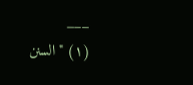___
(١) "السنن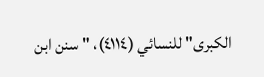الكبرى" للنسائي (٤١١٤)، "سنن ابن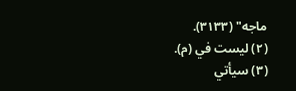ماجه" (٣١٣٣).
(٢) ليست في (م).
(٣) سيأتي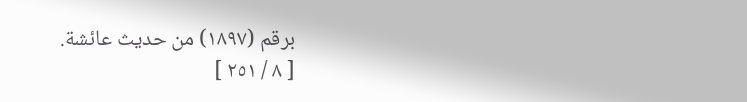برقم (١٨٩٧) من حديث عائشة.
[ ٨ / ٢٥١ ]